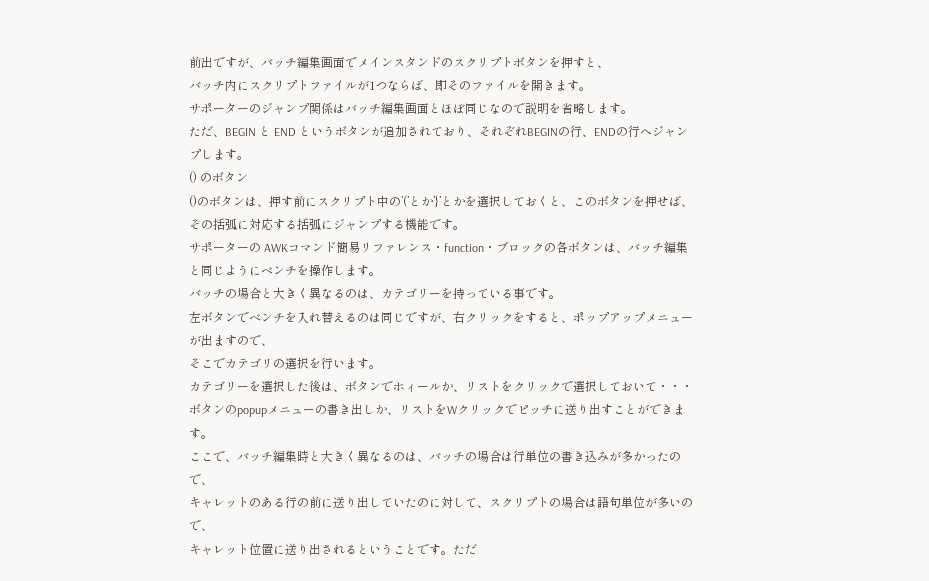前出ですが、バッチ編集画面でメインスタンドのスクリプトボタンを押すと、
バッチ内にスクリプトファイルが1つならば、即そのファイルを開きます。
サポーターのジャンプ関係はバッチ編集画面とほぼ同じなので説明を省略します。
ただ、BEGIN と END というボタンが追加されており、それぞれBEGINの行、ENDの行へジャンプします。
() のボタン
()のボタンは、押す前にスクリプト中の’(’とか’}’とかを選択しておくと、このボタンを押せば、
その括弧に対応する括弧にジャンプする機能です。
サポーターの AWKコマンド簡易リファレンス・function・ブロックの各ボタンは、バッチ編集と同じようにベンチを操作します。
バッチの場合と大きく異なるのは、カテゴリーを持っている事です。
左ボタンでベンチを入れ替えるのは同じですが、右クリックをすると、ポップアップメニューが出ますので、
そこでカテゴリの選択を行います。
カテゴリーを選択した後は、ボタンでホィールか、リストをクリックで選択しておいて・・・
ボタンのpopupメニューの書き出しか、リストをWクリックでピッチに送り出すことができます。
ここで、バッチ編集時と大きく異なるのは、バッチの場合は行単位の書き込みが多かったので、
キャレットのある行の前に送り出していたのに対して、スクリプトの場合は語句単位が多いので、
キャレット位置に送り出されるということです。ただ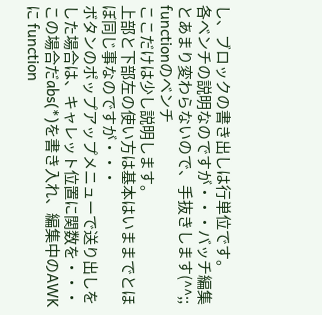し、ブロックの書き出しは行単位です。
各ベンチの説明なのですが・・・バッチ編集とあまり変わらないので、手抜きします(^^;;
functionのベンチ
ここだけは少し説明します。
上部と下部左の使い方は基本はいままでとほぼ同じ事なのですが・・・
ボタンのポップアップメニューで送り出しをした場合は、キャレット位置に関数を・・・
この場合だabs(*)を書き入れ、編集中のAWKに function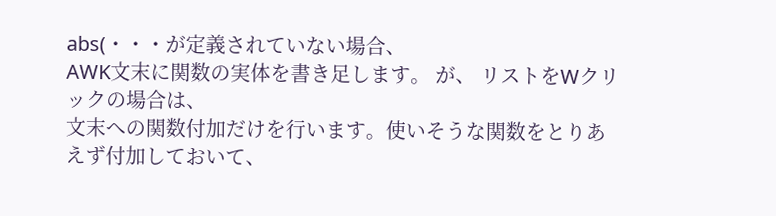abs(・・・が定義されていない場合、
AWK文末に関数の実体を書き足します。 が、 リストをWクリックの場合は、
文末への関数付加だけを行います。使いそうな関数をとりあえず付加しておいて、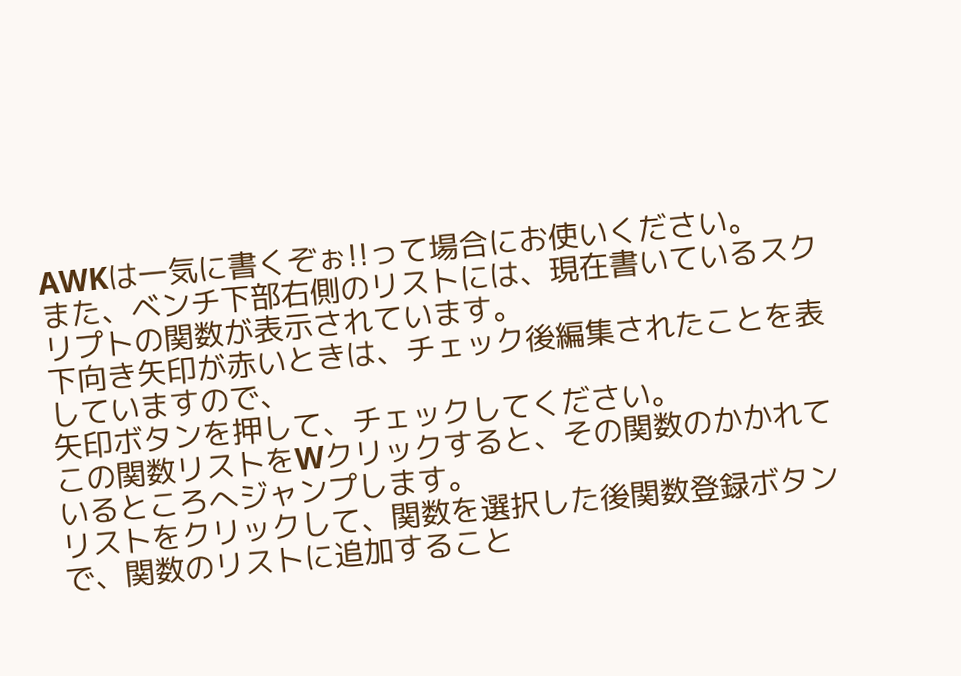AWKは一気に書くぞぉ!!って場合にお使いください。
また、ベンチ下部右側のリストには、現在書いているスクリプトの関数が表示されています。
下向き矢印が赤いときは、チェック後編集されたことを表していますので、
矢印ボタンを押して、チェックしてください。
この関数リストをWクリックすると、その関数のかかれているところへジャンプします。
リストをクリックして、関数を選択した後関数登録ボタンで、関数のリストに追加すること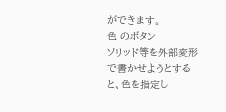ができます。
色 のボタン
ソリッド等を外部変形で書かせようとすると、色を指定し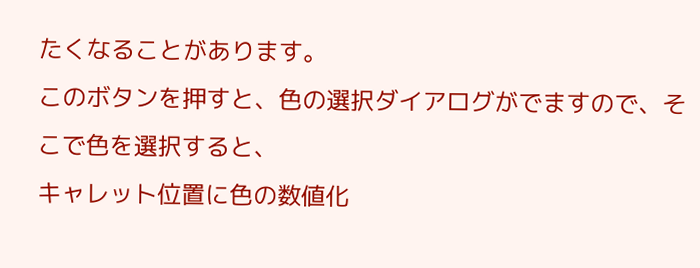たくなることがあります。
このボタンを押すと、色の選択ダイアログがでますので、そこで色を選択すると、
キャレット位置に色の数値化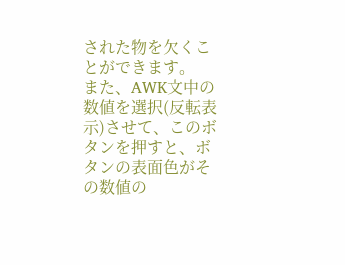された物を欠くことができます。
また、AWK文中の数値を選択(反転表示)させて、このボタンを押すと、ボタンの表面色がその数値の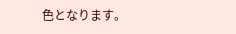色となります。